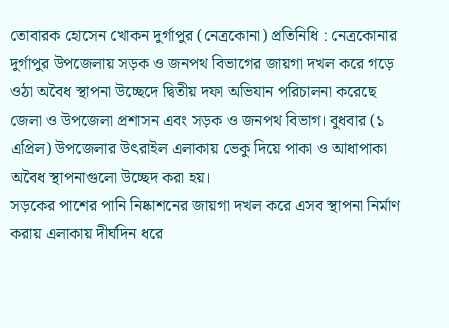তোবারক হোসেন খোকন দুর্গাপুর (নেত্রকোনা) প্রতিনিধি : নেত্রকোনার দুর্গাপুর উপজেলায় সড়ক ও জনপথ বিভাগের জায়গা দখল করে গড়ে ওঠা অবৈধ স্থাপনা উচ্ছেদে দ্বিতীয় দফা অভিযান পরিচালনা করেছে জেলা ও উপজেলা প্রশাসন এবং সড়ক ও জনপথ বিভাগ। বুধবার (১ এপ্রিল) উপজেলার উৎরাইল এলাকায় ভেকু দিয়ে পাকা ও আধাপাকা অবৈধ স্থাপনাগুলো উচ্ছেদ করা হয়।
সড়কের পাশের পানি নিষ্কাশনের জায়গা দখল করে এসব স্থাপনা নির্মাণ করায় এলাকায় দীর্ঘদিন ধরে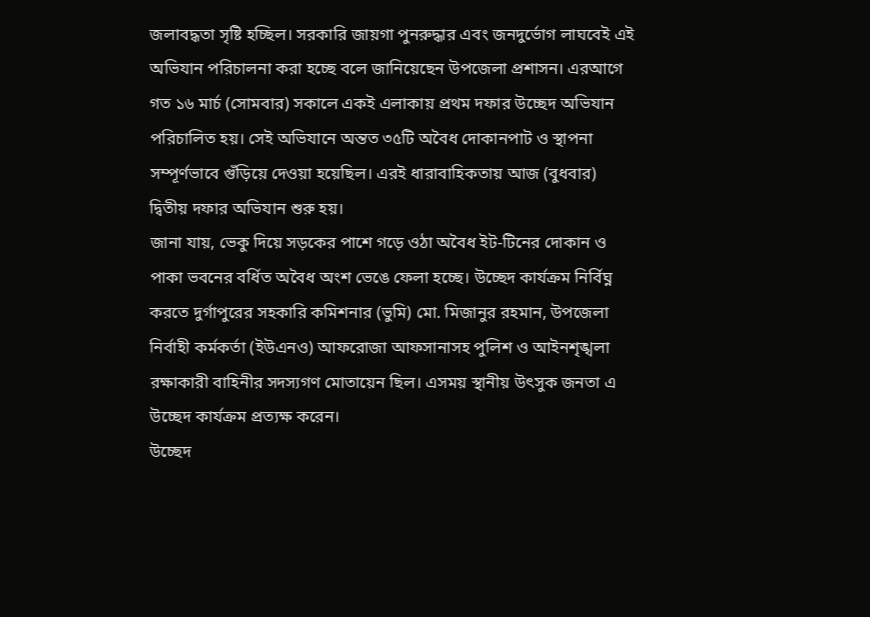জলাবদ্ধতা সৃষ্টি হচ্ছিল। সরকারি জায়গা পুনরুদ্ধার এবং জনদুর্ভোগ লাঘবেই এই অভিযান পরিচালনা করা হচ্ছে বলে জানিয়েছেন উপজেলা প্রশাসন। এরআগে গত ১৬ মার্চ (সোমবার) সকালে একই এলাকায় প্রথম দফার উচ্ছেদ অভিযান পরিচালিত হয়। সেই অভিযানে অন্তত ৩৫টি অবৈধ দোকানপাট ও স্থাপনা সম্পূর্ণভাবে গুঁড়িয়ে দেওয়া হয়েছিল। এরই ধারাবাহিকতায় আজ (বুধবার) দ্বিতীয় দফার অভিযান শুরু হয়।
জানা যায়, ভেকু দিয়ে সড়কের পাশে গড়ে ওঠা অবৈধ ইট-টিনের দোকান ও পাকা ভবনের বর্ধিত অবৈধ অংশ ভেঙে ফেলা হচ্ছে। উচ্ছেদ কার্যক্রম নির্বিঘ্ন করতে দুর্গাপুরের সহকারি কমিশনার (ভুমি) মো. মিজানুর রহমান, উপজেলা নির্বাহী কর্মকর্তা (ইউএনও) আফরোজা আফসানাসহ পুলিশ ও আইনশৃঙ্খলা রক্ষাকারী বাহিনীর সদস্যগণ মোতায়েন ছিল। এসময় স্থানীয় উৎসুক জনতা এ উচ্ছেদ কার্যক্রম প্রত্যক্ষ করেন।
উচ্ছেদ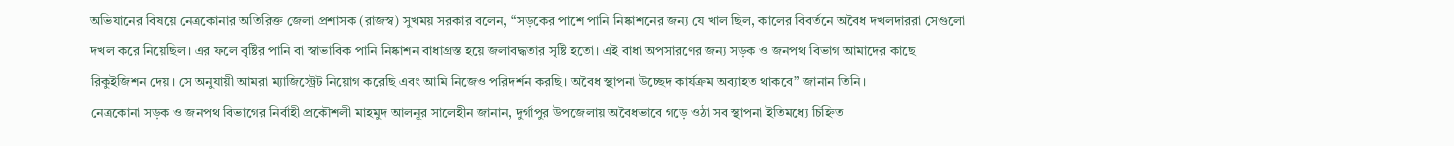অভিযানের বিষয়ে নেত্রকোনার অতিরিক্ত জেলা প্রশাসক (রাজস্ব) সুখময় সরকার বলেন, “সড়কের পাশে পানি নিষ্কাশনের জন্য যে খাল ছিল, কালের বিবর্তনে অবৈধ দখলদাররা সেগুলো দখল করে নিয়েছিল। এর ফলে বৃষ্টির পানি বা স্বাভাবিক পানি নিষ্কাশন বাধাগ্রস্ত হয়ে জলাবদ্ধতার সৃষ্টি হতো। এই বাধা অপসারণের জন্য সড়ক ও জনপথ বিভাগ আমাদের কাছে রিকুইজিশন দেয়। সে অনুযায়ী আমরা ম্যাজিস্ট্রেট নিয়োগ করেছি এবং আমি নিজেও পরিদর্শন করছি। অবৈধ স্থাপনা উচ্ছেদ কার্যক্রম অব্যাহত থাকবে” জানান তিনি।
নেত্রকোনা সড়ক ও জনপথ বিভাগের নির্বাহী প্রকৌশলী মাহমুদ আলনূর সালেহীন জানান, দুর্গাপুর উপজেলায় অবৈধভাবে গড়ে ওঠা সব স্থাপনা ইতিমধ্যে চিহ্নিত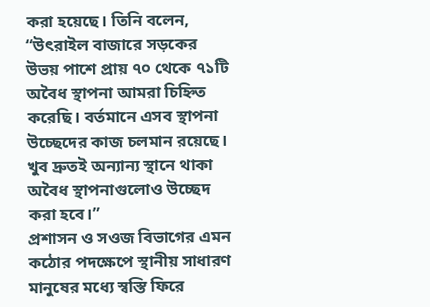করা হয়েছে। তিনি বলেন, “উৎরাইল বাজারে সড়কের উভয় পাশে প্রায় ৭০ থেকে ৭১টি অবৈধ স্থাপনা আমরা চিহ্নিত করেছি। বর্তমানে এসব স্থাপনা উচ্ছেদের কাজ চলমান রয়েছে। খুব দ্রুতই অন্যান্য স্থানে থাকা অবৈধ স্থাপনাগুলোও উচ্ছেদ করা হবে।”
প্রশাসন ও সওজ বিভাগের এমন কঠোর পদক্ষেপে স্থানীয় সাধারণ মানুষের মধ্যে স্বস্তি ফিরে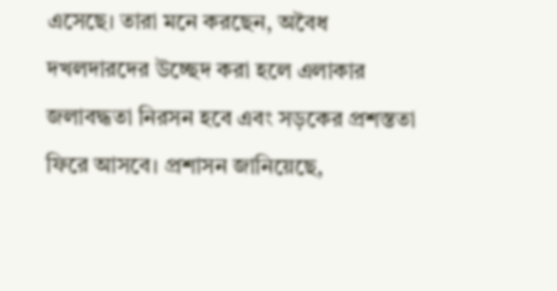এসেছে। তারা মনে করছেন, অবৈধ দখলদারদের উচ্ছেদ করা হলে এলাকার জলাবদ্ধতা নিরসন হবে এবং সড়কের প্রশস্ততা ফিরে আসবে। প্রশাসন জানিয়েছে,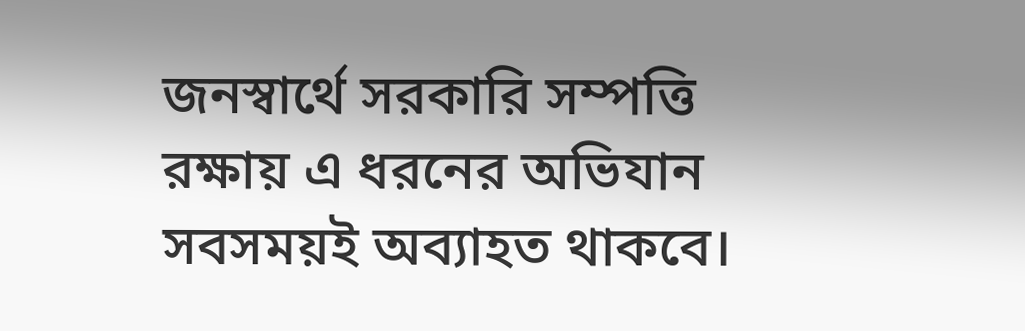জনস্বার্থে সরকারি সম্পত্তি রক্ষায় এ ধরনের অভিযান সবসময়ই অব্যাহত থাকবে।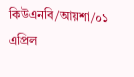কিউএনবি/আয়শা/০১ এপ্রিল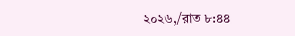২০২৬,/রাত ৮:৪৪